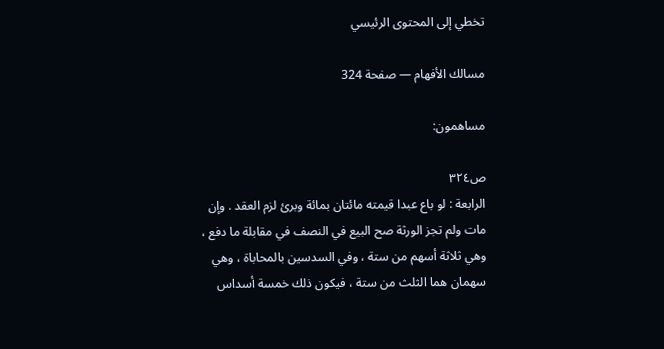تخطي إلى المحتوى الرئيسي

مسالك الأفهام — صفحة 324

مساهمون:

ص٣٢٤
الرابعة : لو باع عبدا قيمته مائتان بمائة وبرئ لزم العقد . وإن مات ولم تجز الورثة صح البيع في النصف في مقابلة ما دفع ، وهي ثلاثة أسهم من ستة ، وفي السدسين بالمحاباة ، وهي سهمان هما الثلث من ستة ، فيكون ذلك خمسة أسداس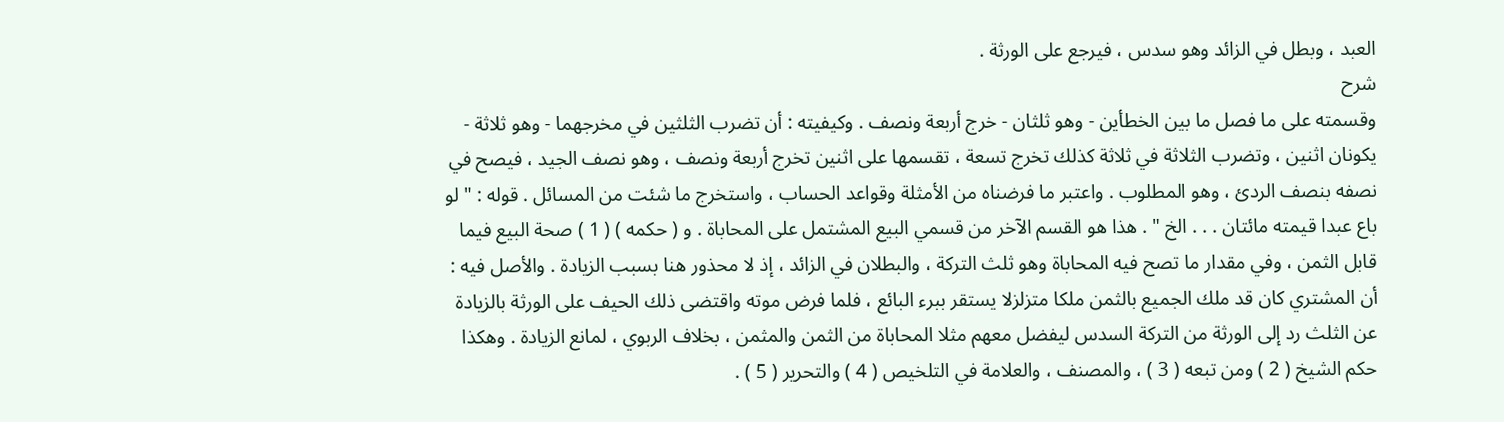العبد ، وبطل في الزائد وهو سدس ، فيرجع على الورثة .
شرح
وقسمته على ما فصل ما بين الخطأين - وهو ثلثان - خرج أربعة ونصف . وكيفيته : أن تضرب الثلثين في مخرجهما - وهو ثلاثة - يكونان اثنين ، وتضرب الثلاثة في ثلاثة كذلك تخرج تسعة ، تقسمها على اثنين تخرج أربعة ونصف ، وهو نصف الجيد ، فيصح في نصفه بنصف الردئ ، وهو المطلوب . واعتبر ما فرضناه من الأمثلة وقواعد الحساب ، واستخرج ما شئت من المسائل . قوله : " لو باع عبدا قيمته مائتان . . . الخ " . هذا هو القسم الآخر من قسمي البيع المشتمل على المحاباة . و ( حكمه ) ( 1 ) صحة البيع فيما قابل الثمن ، وفي مقدار ما تصح فيه المحاباة وهو ثلث التركة ، والبطلان في الزائد ، إذ لا محذور هنا بسبب الزيادة . والأصل فيه : أن المشتري كان قد ملك الجميع بالثمن ملكا متزلزلا يستقر ببرء البائع ، فلما فرض موته واقتضى ذلك الحيف على الورثة بالزيادة عن الثلث رد إلى الورثة من التركة السدس ليفضل معهم مثلا المحاباة من الثمن والمثمن ، بخلاف الربوي ، لمانع الزيادة . وهكذا حكم الشيخ ( 2 ) ومن تبعه ( 3 ) ، والمصنف ، والعلامة في التلخيص ( 4 ) والتحرير ( 5 ) .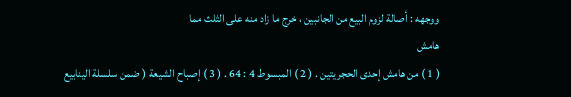ووجهه : أصالة لزوم البيع من الجانبين ، خرج ما زاد منه على الثلث مما
هامش
( 1 ) من هامش إحدى الحجريتين . ( 2 ) المبسوط 4 : 64 . ( 3 ) إصباح الشيعة ( ضمن سلسلة الينابيع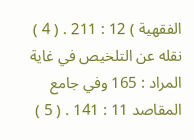الفقهية ) 12 : 211 . ( 4 ) نقله عن التلخيص في غاية المراد : 165 وفي جامع المقاصد 11 : 141 . ( 5 )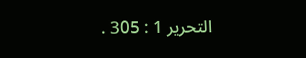التحرير 1 : 305 .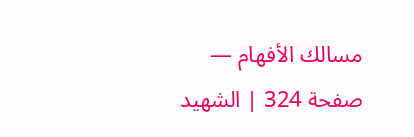مسالك الأفهام — صفحة 324 | الشهيد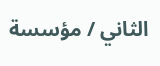الثاني / مؤسسة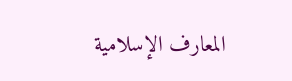المعارف الإسلامية